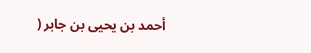أحمد بن يحيى بن جابر (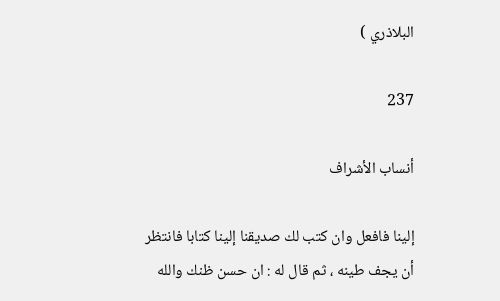البلاذري )

237

أنساب الأشراف

إلينا فافعل وان كتب لك صديقنا إلينا كتابا فانتظر أن يجف طينه ، ثم قال له : ان حسن ظنك والله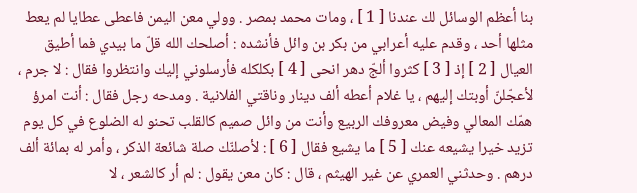بنا أعظم الوسائل لك عندنا [ 1 ] ، ومات محمد بمصر . وولي معن اليمن فاعطى عطايا لم يعط مثلها أحد ، وقدم عليه أعرابي من بكر بن وائل فأنشده : أصلحك الله قلّ ما بيدي فما أطيق العيال [ 2 ] إذ [ 3 ] كثروا ألجّ دهر انحى [ 4 ] بكلكله فأرسلوني إليك وانتظروا فقال : لا جرم ، لأعجّلنّ أوبتك إليهم ، يا غلام أعطه ألف دينار وناقتي الفلانية . ومدحه رجل فقال : أنت امرؤ همّك المعالي وفيض معروفك الربيع وأنت من وائل صميم كالقلب تحنو له الضلوع في كل يوم تزيد خيرا يشيعه عنك [ 5 ] ما يشيع فقال [ 6 ] : لأصلنّك صلة شائعة الذكر ، وأمر له بمائة ألف درهم . وحدثني العمري عن غير الهيثم ، قال : كان معن يقول : لم أر كالشعر ، لا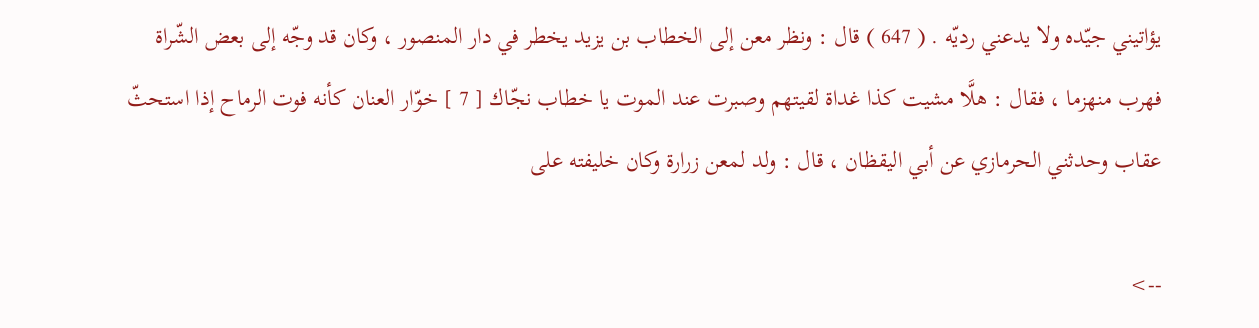يؤاتيني جيّده ولا يدعني رديّه . ( 647 ) قال : ونظر معن إلى الخطاب بن يزيد يخطر في دار المنصور ، وكان قد وجّه إلى بعض الشّراة فهرب منهزما ، فقال : هلَّا مشيت كذا غداة لقيتهم وصبرت عند الموت يا خطاب نجّاك [ 7 ] خوّار العنان كأنه فوت الرماح إذا استحثّ عقاب وحدثني الحرمازي عن أبي اليقظان ، قال : ولد لمعن زرارة وكان خليفته على

-->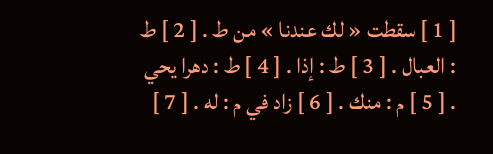[ 1 ] سقطت « لك عندنا » من ط . [ 2 ] ط : العبال . [ 3 ] ط : إذا . [ 4 ] ط : دهرا يحي . [ 5 ] م : منك . [ 6 ] زاد في م : له . [ 7 ]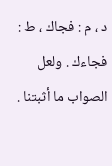د ، م : فجاك ، ط : فجاءك . ولعل الصواب ما أثبتنا .